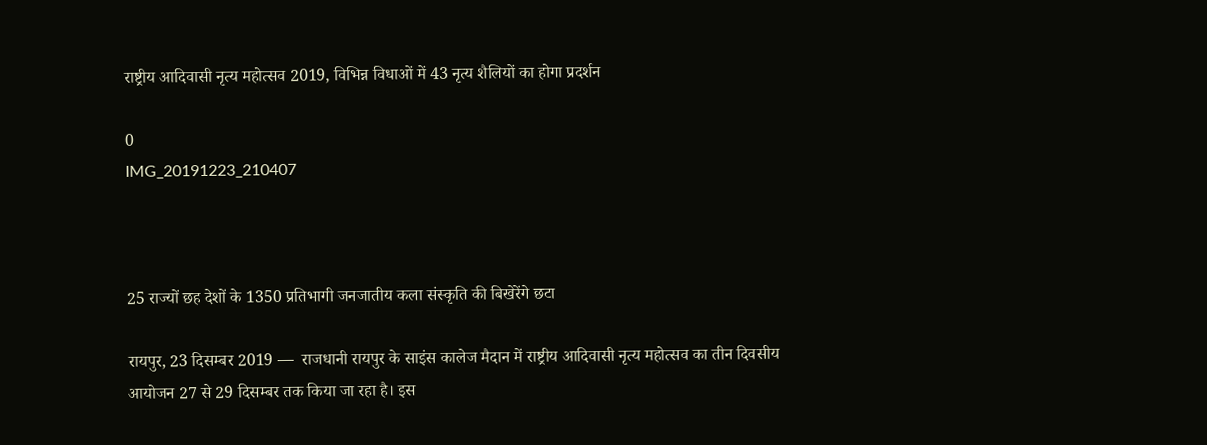राष्ट्रीय आदिवासी नृत्य महोत्सव 2019, विभिन्न विधाओं में 43 नृत्य शैलियों का होगा प्रदर्शन

0
IMG_20191223_210407



25 राज्यों छह देशों के 1350 प्रतिभागी जनजातीय कला संस्कृति की बिखेरेंगे छटा

रायपुर, 23 दिसम्बर 2019 —  राजधानी रायपुर के साइंस कालेज मैदान में राष्ट्रीय आदिवासी नृत्य महोत्सव का तीन दिवसीय आयोजन 27 से 29 दिसम्बर तक किया जा रहा है। इस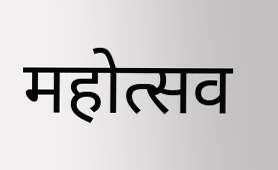महोत्सव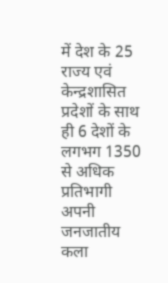में देश के 25 राज्य एवं केन्द्रशासित प्रदेशों के साथ ही 6 देशों के लगभग 1350 से अधिक प्रतिभागी अपनी जनजातीय कला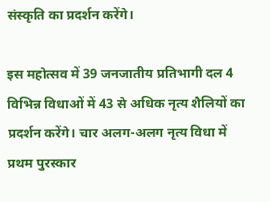संस्कृति का प्रदर्शन करेंगे।

इस महोत्सव में 39 जनजातीय प्रतिभागी दल 4 विभिन्न विधाओं में 43 से अधिक नृत्य शैलियों का प्रदर्शन करेंगे। चार अलग-अलग नृत्य विधा में प्रथम पुरस्कार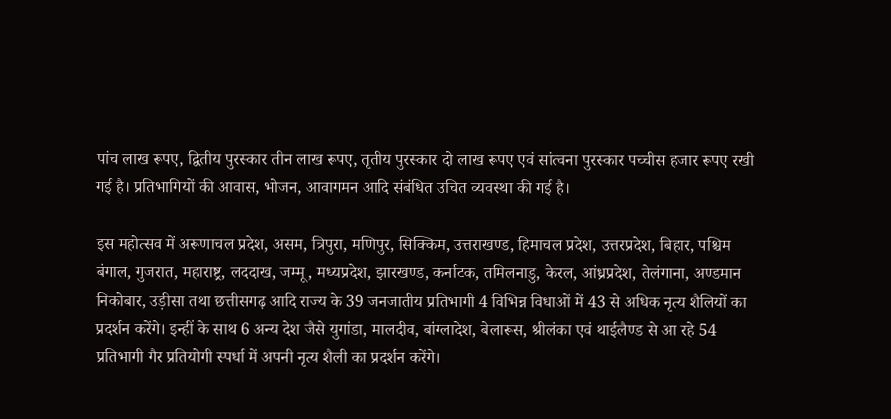पांच लाख रूपए, द्वितीय पुरस्कार तीन लाख रूपए, तृतीय पुरस्कार दो लाख रूपए एवं सांत्वना पुरस्कार पच्चीस हजार रूपए रखी गई है। प्रतिभागियों की आवास, भोजन, आवागमन आदि संबंधित उचित व्यवस्था की गई है।

इस महोत्सव में अरूणाचल प्रदेश, असम, त्रिपुरा, मणिपुर, सिक्किम, उत्तराखण्ड, हिमाचल प्रदेश, उत्तरप्रदेश, बिहार, पश्चिम बंगाल, गुजरात, महाराष्ट्र, लददाख, जम्मू, मध्यप्रदेश, झारखण्ड, कर्नाटक, तमिलनाडु, केरल, आंध्रप्रदेश, तेलंगाना, अण्डमान निकोबार, उड़ीसा तथा छत्तीसगढ़ आदि राज्य के 39 जनजातीय प्रतिभागी 4 विभिन्न विधाओं में 43 से अधिक नृत्य शैलियों का प्रदर्शन करेंगे। इन्हीं के साथ 6 अन्य देश जैसे युगांडा, मालदीव, बांग्लादेश, बेलारूस, श्रीलंका एवं थाईलैण्ड से आ रहे 54 प्रतिभागी गैर प्रतियोगी स्पर्धा में अपनी नृत्य शैली का प्रदर्शन करेंगे।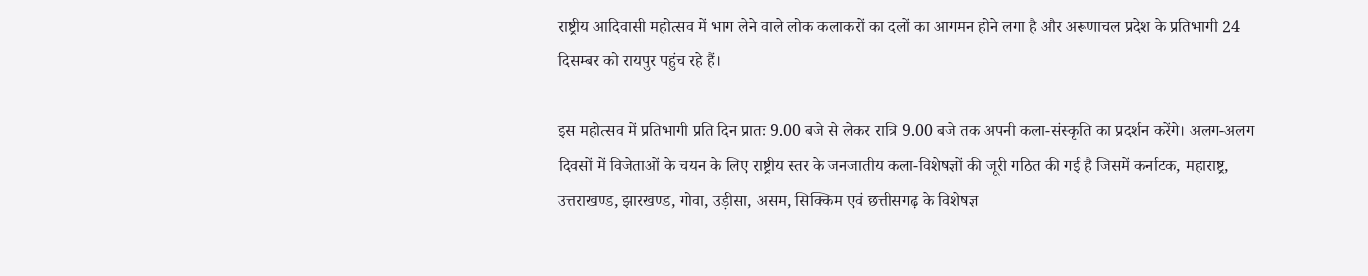राष्ट्रीय आदिवासी महोत्सव में भाग लेने वाले लोक कलाकरों का दलों का आगमन होने लगा है और अरूणाचल प्रदेश के प्रतिभागी 24 दिसम्बर को रायपुर पहुंच रहे हैं।

इस महोत्सव में प्रतिभागी प्रति दिन प्रातः 9.00 बजे से लेकर रात्रि 9.00 बजे तक अपनी कला-संस्कृति का प्रदर्शन करेंगे। अलग-अलग दिवसों में विजेताओं के चयन के लिए राष्ट्रीय स्तर के जनजातीय कला-विशेषज्ञों की जूरी गठित की गई है जिसमें कर्नाटक, महाराष्ट्र, उत्तराखण्ड, झारखण्ड, गोवा, उड़ीसा, असम, सिक्किम एवं छत्तीसगढ़ के विशेषज्ञ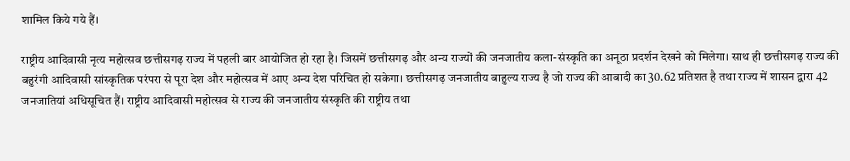शामिल किये गये हैं।

राष्ट्रीय आदिवासी नृत्य महोत्सव छत्तीसगढ़ राज्य में पहली बार आयोजित हो रहा है। जिसमें छत्तीसगढ़ और अन्य राज्यों की जनजातीय कला-संस्कृति का अनूठा प्रदर्शन देखने को मिलेगा। साथ ही छत्तीसगढ़ राज्य की बहुरंगी आदिवासी सांस्कृतिक परंपरा से पूरा देश और महोत्सव में आए अन्य देश परिचित हो सकेगा। छत्तीसगढ़ जनजातीय बाहुल्य राज्य है जो राज्य की आबादी का 30.62 प्रतिशत है तथा राज्य में शासन द्वारा 42 जनजातियां अधिसूचित हैं। राष्ट्रीय आदिवासी महोत्सव से राज्य की जनजातीय संस्कृति की राष्ट्रीय तथा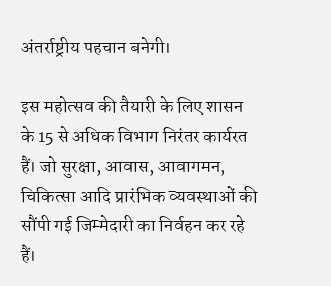अंतर्राष्ट्रीय पहचान बनेगी।

इस महोत्सव की तैयारी के लिए शासन के 15 से अधिक विभाग निरंतर कार्यरत हैं। जो सुरक्षा, आवास, आवागमन, चिकित्सा आदि प्रारंभिक व्यवस्थाओं की सौंपी गई जिम्मेदारी का निर्वहन कर रहे हैं।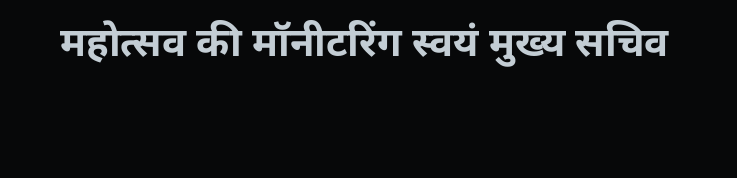महोत्सव की मॉनीटरिंग स्वयं मुख्य सचिव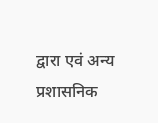द्वारा एवं अन्य प्रशासनिक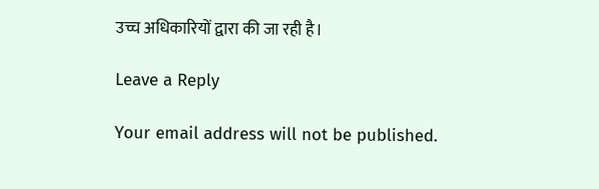उच्च अधिकारियों द्वारा की जा रही है।

Leave a Reply

Your email address will not be published.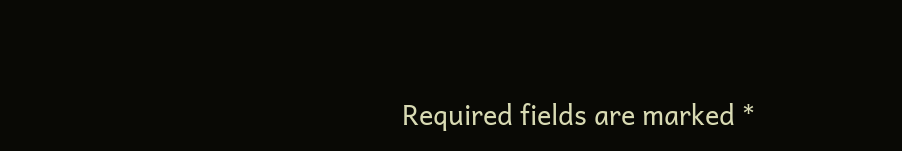Required fields are marked *